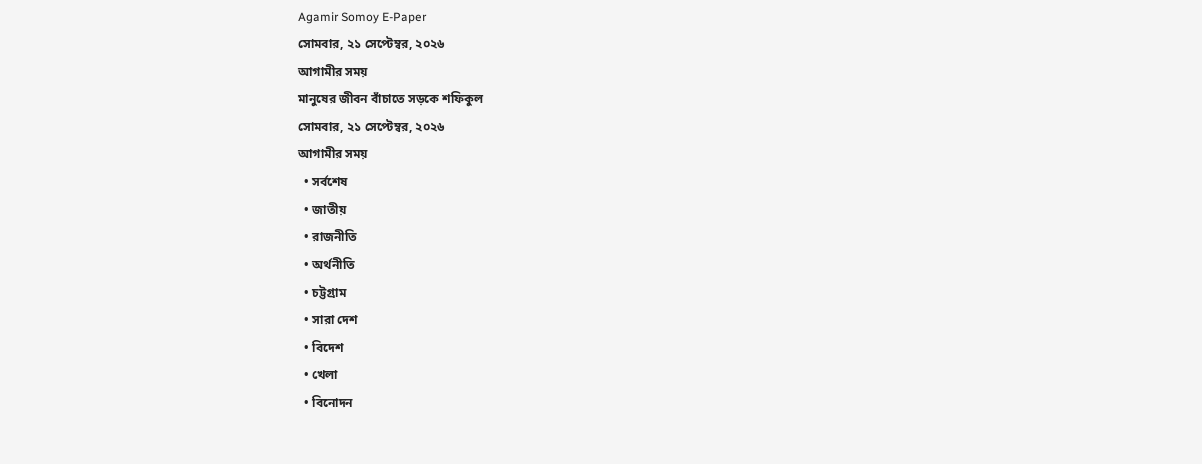Agamir Somoy E-Paper
সোমবার, ২১ সেপ্টেম্বর, ২০২৬
আগামীর সময়
মানুষের জীবন বাঁচাতে সড়কে শফিকুল
সোমবার, ২১ সেপ্টেম্বর, ২০২৬
আগামীর সময়
  • সর্বশেষ
  • জাতীয়
  • রাজনীতি
  • অর্থনীতি
  • চট্টগ্রাম
  • সারা দেশ
  • বিদেশ
  • খেলা
  • বিনোদন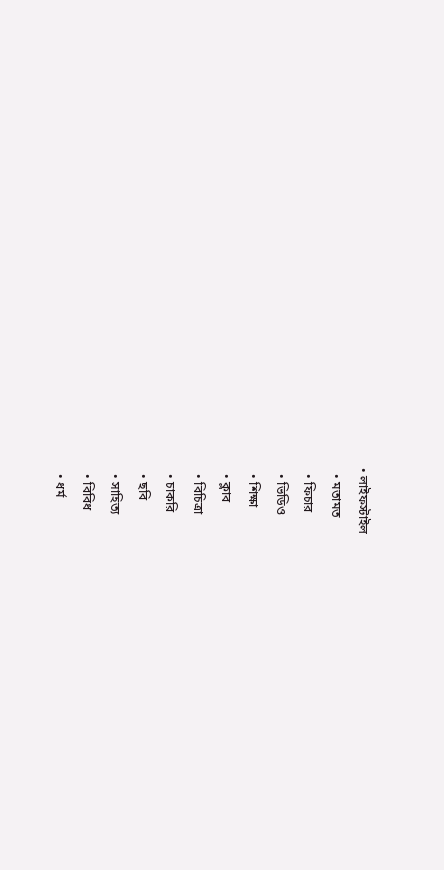• লাইফস্টাইল
  • মতামত
  • ফিচার
  • ভিডিও
  • শিক্ষা
  • ক্লাব
  • বিচিত্রা
  • চাকরি
  • ছবি
  • সাহিত্য
  • বিবিধ
  • ধর্ম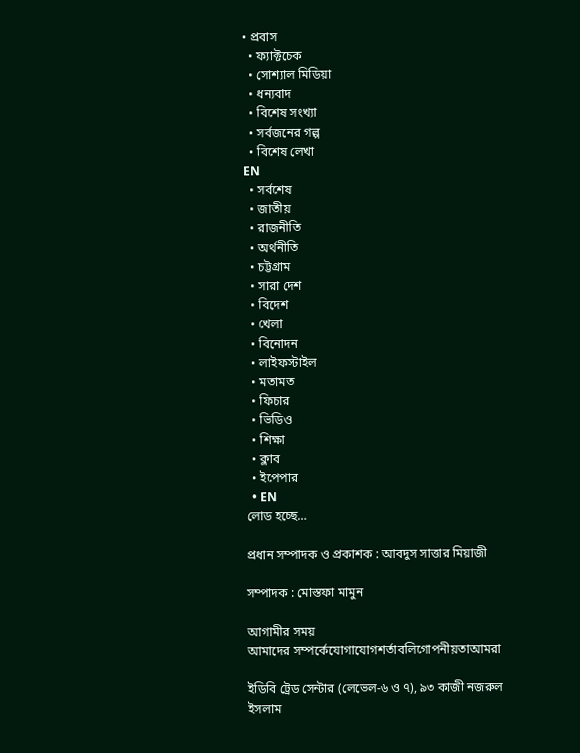• প্রবাস
  • ফ্যাক্টচেক
  • সোশ্যাল মিডিয়া
  • ধন্যবাদ
  • বিশেষ সংখ্যা
  • সর্বজনের গল্প
  • বিশেষ লেখা
EN
  • সর্বশেষ
  • জাতীয়
  • রাজনীতি
  • অর্থনীতি
  • চট্টগ্রাম
  • সারা দেশ
  • বিদেশ
  • খেলা
  • বিনোদন
  • লাইফস্টাইল
  • মতামত
  • ফিচার
  • ভিডিও
  • শিক্ষা
  • ক্লাব
  • ইপেপার
  • EN
লোড হচ্ছে…

প্রধান সম্পাদক ও প্রকাশক : আবদুস সাত্তার মিয়াজী

সম্পাদক : মোস্তফা মামুন

আগামীর সময়
আমাদের সম্পর্কেযোগাযোগশর্তাবলিগোপনীয়তাআমরা

ইডিবি ট্রেড সেন্টার (লেভেল-৬ ও ৭), ৯৩ কাজী নজরুল ইসলাম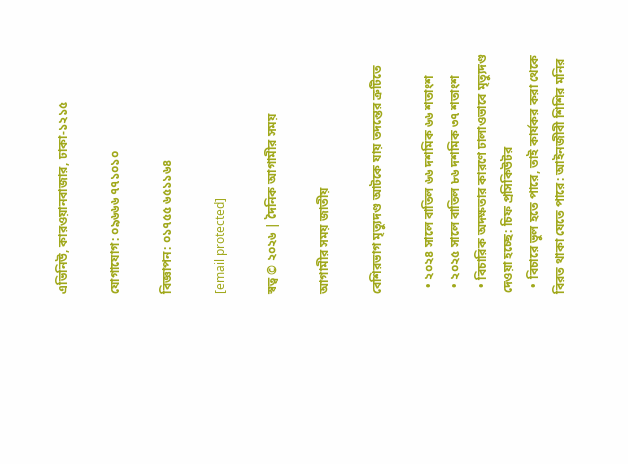এভিনিউ, কারওয়ানবাজার, ঢাকা-১২১৫

যোগাযোগ: ০৯৬৬৬ ৭৭১০১০

বিজ্ঞাপন: ০১৭৫৫ ৬৫১১৬৪

[email protected]

স্বত্ব © ২০২৬ | দৈনিক আগামীর সময়

আগামীর সময় জাতীয়

বেশিরভাগ মৃত্যুদণ্ড আটকে যায় তদন্তের ত্রুটিতে

  • ২০২৪ সালে বাতিল ৬৬ দশমিক ৬৬ শতাংশ
  • ২০২৫ সালে বাতিল ৮৬ দশমিক ৩৭ শতাংশ
  • বিচারিক অদক্ষতার কারণে ঢালাওভাবে মৃত্যুদণ্ড দেওয়া হচ্ছে: চিফ প্রসিকিউটর
  • বিচারে ভুল হতে পারে, তাই কার্যকর করা থেকে বিরত থাকা যেতে পারে: আইনজীবী শিশির মনির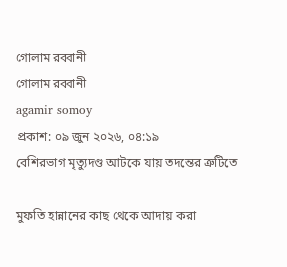গোলাম রব্বানী
গোলাম রব্বানী
agamir somoy
প্রকাশ: ০৯ জুন ২০২৬, ০৪:১৯
বেশিরভাগ মৃত্যুদণ্ড আটকে যায় তদন্তের ত্রুটিতে

মুফতি হান্নানের কাছ থেকে আদায় করা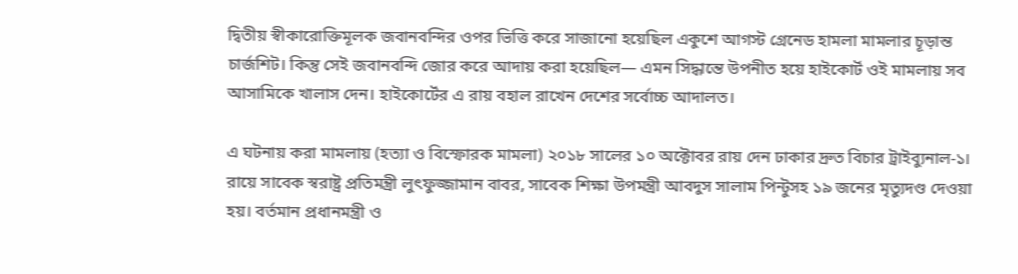দ্বিতীয় স্বীকারোক্তিমূলক জবানবন্দির ওপর ভিত্তি করে সাজানো হয়েছিল একুশে আগস্ট গ্রেনেড হামলা মামলার চূড়ান্ত চার্জশিট। কিন্তু সেই জবানবন্দি জোর করে আদায় করা হয়েছিল— এমন সিদ্ধান্তে উপনীত হয়ে হাইকোর্ট ওই মামলায় সব আসামিকে খালাস দেন। হাইকোর্টের এ রায় বহাল রাখেন দেশের সর্বোচ্চ আদালত।

এ ঘটনায় করা মামলায় (হত্যা ও বিস্ফোরক মামলা) ২০১৮ সালের ১০ অক্টোবর রায় দেন ঢাকার দ্রুত বিচার ট্রাইব্যুনাল-১। রায়ে সাবেক স্বরাষ্ট্র প্রতিমন্ত্রী লুৎফুজ্জামান বাবর, সাবেক শিক্ষা উপমন্ত্রী আবদুস সালাম পিন্টুসহ ১৯ জনের মৃত্যুদণ্ড দেওয়া হয়। বর্তমান প্রধানমন্ত্রী ও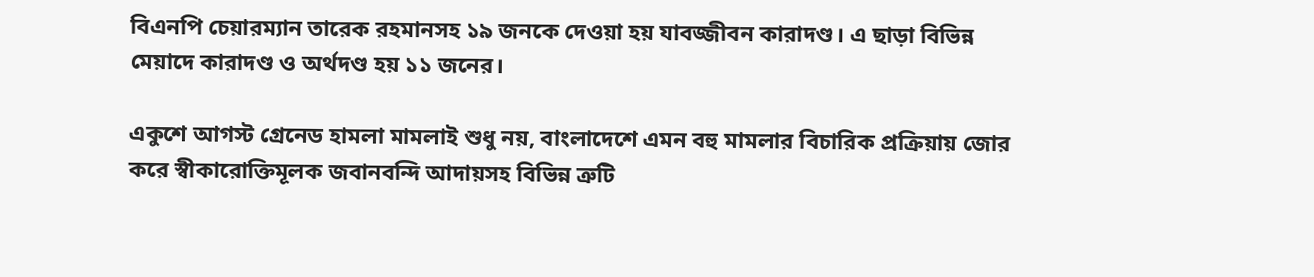বিএনপি চেয়ারম্যান তারেক রহমানসহ ১৯ জনকে দেওয়া হয় যাবজ্জীবন কারাদণ্ড। এ ছাড়া বিভিন্ন মেয়াদে কারাদণ্ড ও অর্থদণ্ড হয় ১১ জনের।

একুশে আগস্ট গ্রেনেড হামলা মামলাই শুধু নয়, বাংলাদেশে এমন বহু মামলার বিচারিক প্রক্রিয়ায় জোর করে স্বীকারোক্তিমূলক জবানবন্দি আদায়সহ বিভিন্ন ত্রুটি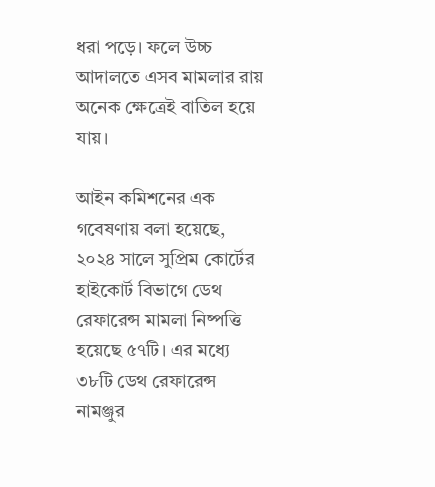ধরা পড়ে। ফলে উচ্চ আদালতে এসব মামলার রায় অনেক ক্ষেত্রেই বাতিল হয়ে যায়।

আইন কমিশনের এক গবেষণায় বলা হয়েছে, ২০২৪ সালে সুপ্রিম কোর্টের হাইকোর্ট বিভাগে ডেথ রেফারেন্স মামলা নিষ্পত্তি হয়েছে ৫৭টি। এর মধ্যে ৩৮টি ডেথ রেফারেন্স নামঞ্জুর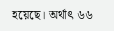হয়েছে। অর্থাৎ ৬৬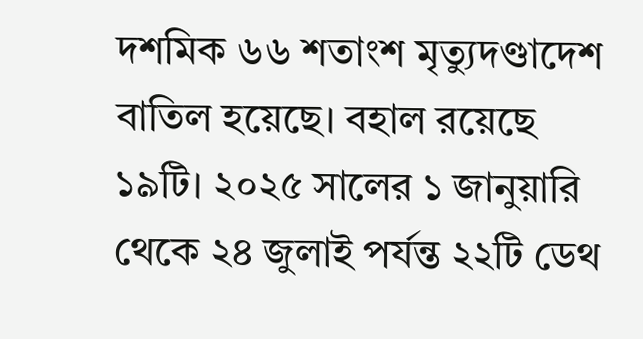দশমিক ৬৬ শতাংশ মৃত্যুদণ্ডাদেশ বাতিল হয়েছে। বহাল রয়েছে ১৯টি। ২০২৫ সালের ১ জানুয়ারি থেকে ২৪ জুলাই পর্যন্ত ২২টি ডেথ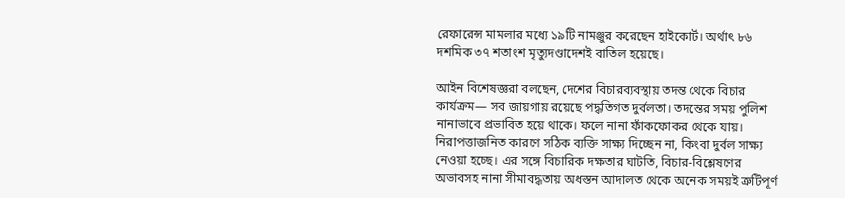রেফারেন্স মামলার মধ্যে ১৯টি নামঞ্জুর করেছেন হাইকোর্ট। অর্থাৎ ৮৬ দশমিক ৩৭ শতাংশ মৃত্যুদণ্ডাদেশই বাতিল হয়েছে।

আইন বিশেষজ্ঞরা বলছেন, দেশের বিচারব্যবস্থায় তদন্ত থেকে বিচার কার্যক্রম— সব জায়গায় রয়েছে পদ্ধতিগত দুর্বলতা। তদন্তের সময় পুলিশ নানাভাবে প্রভাবিত হয়ে থাকে। ফলে নানা ফাঁকফোকর থেকে যায়। নিরাপত্তাজনিত কারণে সঠিক ব্যক্তি সাক্ষ্য দিচ্ছেন না, কিংবা দুর্বল সাক্ষ্য নেওয়া হচ্ছে। এর সঙ্গে বিচারিক দক্ষতার ঘাটতি, বিচার-বিশ্লেষণের অভাবসহ নানা সীমাবদ্ধতায় অধস্তন আদালত থেকে অনেক সময়ই ত্রুটিপূর্ণ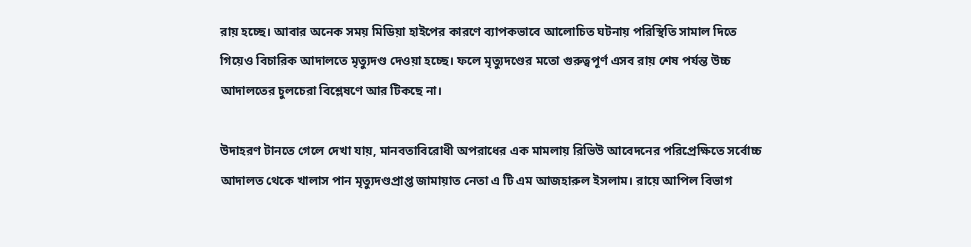রায় হচ্ছে। আবার অনেক সময় মিডিয়া হাইপের কারণে ব্যাপকভাবে আলোচিত ঘটনায় পরিস্থিতি সামাল দিতে গিয়েও বিচারিক আদালতে মৃত্যুদণ্ড দেওয়া হচ্ছে। ফলে মৃত্যুদণ্ডের মতো গুরুত্বপূর্ণ এসব রায় শেষ পর্যন্ত উচ্চ আদালতের চুলচেরা বিশ্লেষণে আর টিকছে না।

উদাহরণ টানতে গেলে দেখা যায়, মানবতাবিরোধী অপরাধের এক মামলায় রিভিউ আবেদনের পরিপ্রেক্ষিতে সর্বোচ্চ আদালত থেকে খালাস পান মৃত্যুদণ্ডপ্রাপ্ত জামায়াত নেতা এ টি এম আজহারুল ইসলাম। রায়ে আপিল বিভাগ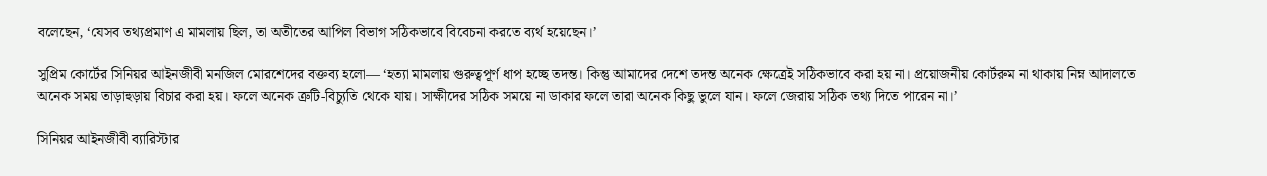বলেছেন, ‘যেসব তথ্যপ্রমাণ এ মামলায় ছিল, তা অতীতের আপিল বিভাগ সঠিকভাবে বিবেচনা করতে ব্যর্থ হয়েছেন।’

সুপ্রিম কোর্টের সিনিয়র আইনজীবী মনজিল মোরশেদের বক্তব্য হলো— ‘হত্যা মামলায় গুরুত্বপূর্ণ ধাপ হচ্ছে তদন্ত। কিন্তু আমাদের দেশে তদন্ত অনেক ক্ষেত্রেই সঠিকভাবে করা হয় না। প্রয়োজনীয় কোর্টরুম না থাকায় নিম্ন আদালতে অনেক সময় তাড়াহুড়ায় বিচার করা হয়। ফলে অনেক ত্রুটি-বিচ্যুতি থেকে যায়। সাক্ষীদের সঠিক সময়ে না ডাকার ফলে তারা অনেক কিছু ভুলে যান। ফলে জেরায় সঠিক তথ্য দিতে পারেন না।’

সিনিয়র আইনজীবী ব্যারিস্টার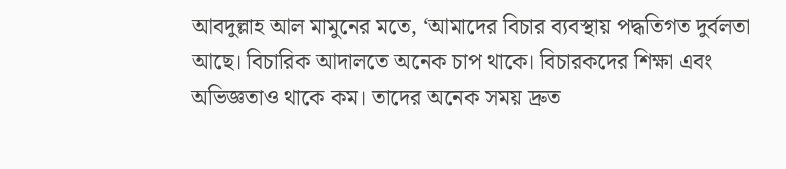আবদুল্লাহ আল মামুনের মতে, ‘আমাদের বিচার ব্যবস্থায় পদ্ধতিগত দুর্বলতা আছে। বিচারিক আদালতে অনেক চাপ থাকে। বিচারকদের শিক্ষা এবং অভিজ্ঞতাও থাকে কম। তাদের অনেক সময় দ্রুত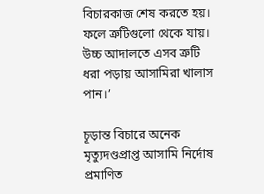বিচারকাজ শেষ করতে হয়। ফলে ত্রুটিগুলো থেকে যায়। উচ্চ আদালতে এসব ত্রুটি ধরা পড়ায় আসামিরা খালাস পান।’

চূড়ান্ত বিচারে অনেক মৃত্যুদণ্ডপ্রাপ্ত আসামি নির্দোষ প্রমাণিত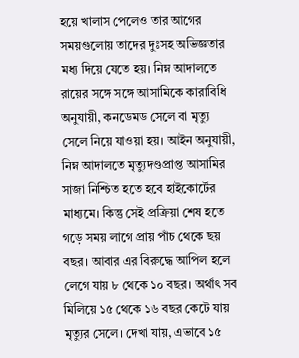হয়ে খালাস পেলেও তার আগের সময়গুলোয় তাদের দুঃসহ অভিজ্ঞতার মধ্য দিয়ে যেতে হয়। নিম্ন আদালতে রায়ের সঙ্গে সঙ্গে আসামিকে কারাবিধি অনুযায়ী, কনডেমড সেলে বা মৃত্যু সেলে নিয়ে যাওয়া হয়। আইন অনুযায়ী, নিম্ন আদালতে মৃত্যুদণ্ডপ্রাপ্ত আসামির সাজা নিশ্চিত হতে হবে হাইকোর্টের মাধ্যমে। কিন্তু সেই প্রক্রিয়া শেষ হতে গড়ে সময় লাগে প্রায় পাঁচ থেকে ছয় বছর। আবার এর বিরুদ্ধে আপিল হলে লেগে যায় ৮ থেকে ১০ বছর। অর্থাৎ সব মিলিয়ে ১৫ থেকে ১৬ বছর কেটে যায় মৃত্যুর সেলে। দেখা যায়, এভাবে ১৫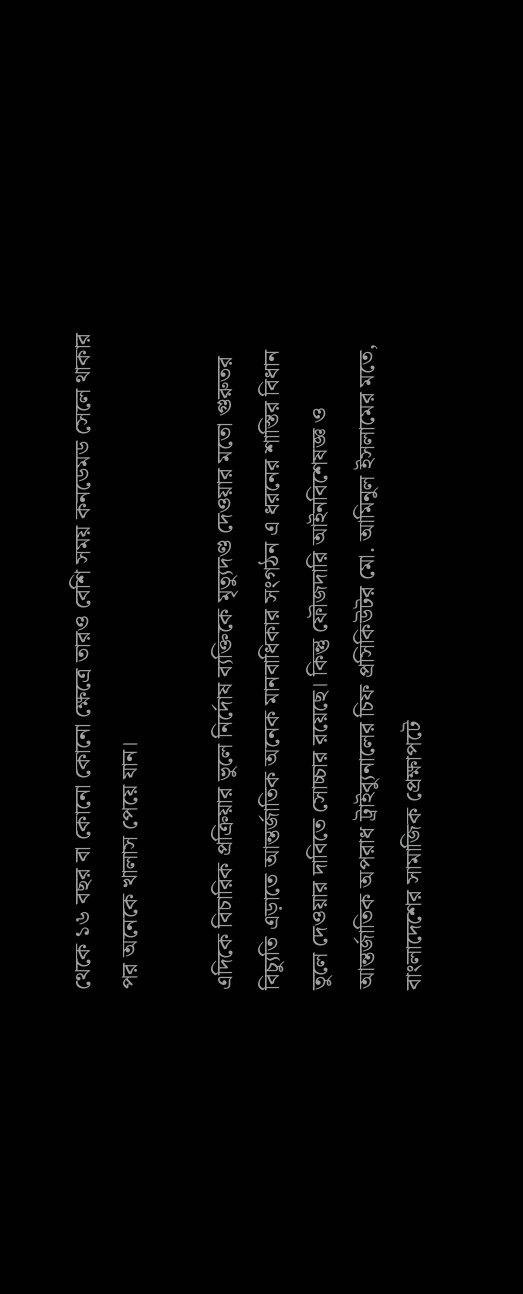থেকে ১৬ বছর বা কোনো কোনো ক্ষেত্রে তারও বেশি সময় কনডেমড সেলে থাকার পর অনেকে খালাস পেয়ে যান।

এদিকে বিচারিক প্রক্রিয়ার ভুলে নির্দোষ ব্যক্তিকে মৃত্যুদণ্ড দেওয়ার মতো গুরুতর বিচ্যুতি এড়াতে আন্তর্জাতিক অনেক মানবাধিকার সংগঠন এ ধরনের শাস্তির বিধান তুলে দেওয়ার দাবিতে সোচ্চার রয়েছে। কিন্তু ফৌজদারি আইনবিশেষজ্ঞ ও আন্তর্জাতিক অপরাধ ট্রাইব্যুনালের চিফ প্রসিকিউটর মো. আমিনুল ইসলামের মতে, বাংলাদেশের সামাজিক প্রেক্ষাপটে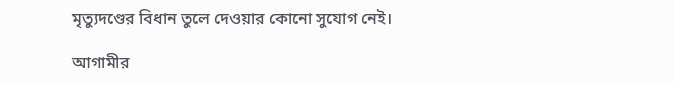মৃত্যুদণ্ডের বিধান তুলে দেওয়ার কোনো সুযোগ নেই।

আগামীর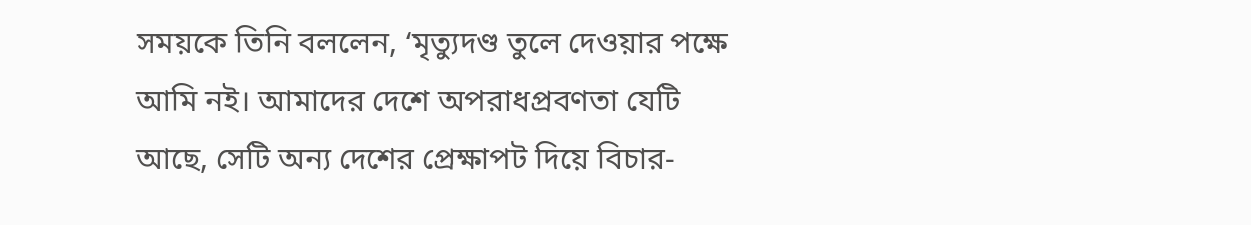সময়কে তিনি বললেন, ‘মৃত্যুদণ্ড তুলে দেওয়ার পক্ষে আমি নই। আমাদের দেশে অপরাধপ্রবণতা যেটি আছে, সেটি অন্য দেশের প্রেক্ষাপট দিয়ে বিচার-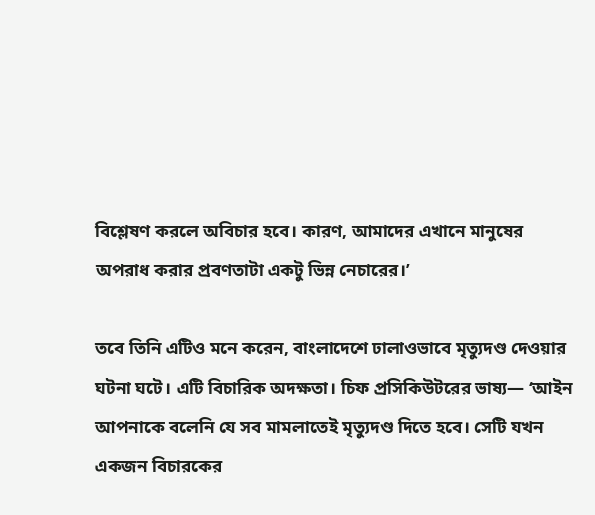বিশ্লেষণ করলে অবিচার হবে। কারণ, আমাদের এখানে মানুষের অপরাধ করার প্রবণতাটা একটু ভিন্ন নেচারের।’

তবে তিনি এটিও মনে করেন, বাংলাদেশে ঢালাওভাবে মৃত্যুদণ্ড দেওয়ার ঘটনা ঘটে। এটি বিচারিক অদক্ষতা। চিফ প্রসিকিউটরের ভাষ্য— ‘আইন আপনাকে বলেনি যে সব মামলাতেই মৃত্যুদণ্ড দিতে হবে। সেটি যখন একজন বিচারকের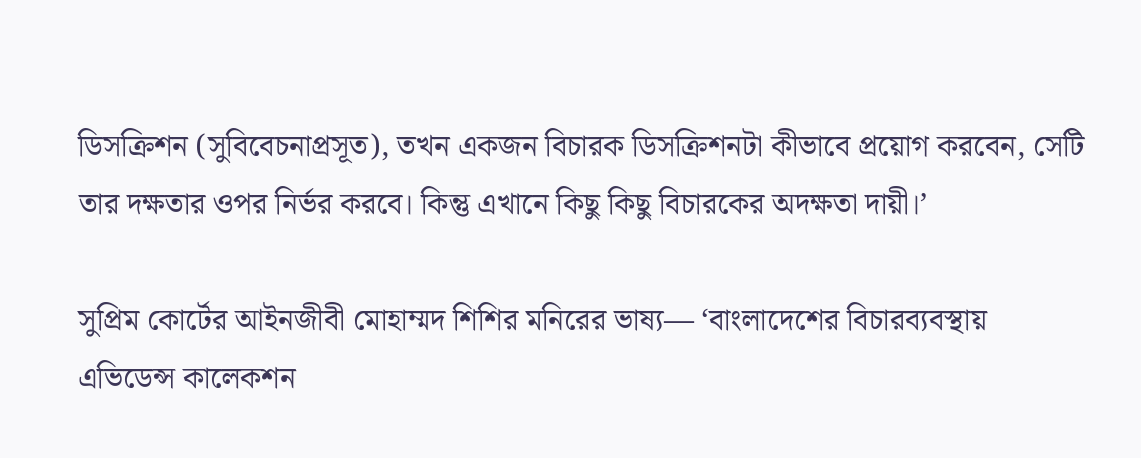ডিসক্রিশন (সুবিবেচনাপ্রসূত), তখন একজন বিচারক ডিসক্রিশনটা কীভাবে প্রয়োগ করবেন, সেটি তার দক্ষতার ওপর নির্ভর করবে। কিন্তু এখানে কিছু কিছু বিচারকের অদক্ষতা দায়ী।’

সুপ্রিম কোর্টের আইনজীবী মোহাম্মদ শিশির মনিরের ভাষ্য— ‘বাংলাদেশের বিচারব্যবস্থায় এভিডেন্স কালেকশন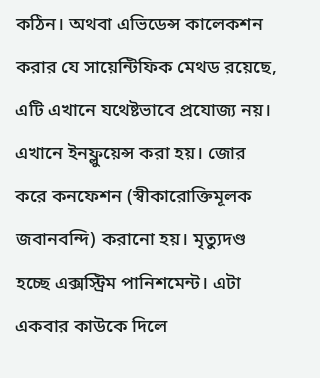কঠিন। অথবা এভিডেন্স কালেকশন করার যে সায়েন্টিফিক মেথড রয়েছে, এটি এখানে যথেষ্টভাবে প্রযোজ্য নয়। এখানে ইনফ্লুয়েন্স করা হয়। জোর করে কনফেশন (স্বীকারোক্তিমূলক জবানবন্দি) করানো হয়। মৃত্যুদণ্ড হচ্ছে এক্সস্ট্রিম পানিশমেন্ট। এটা একবার কাউকে দিলে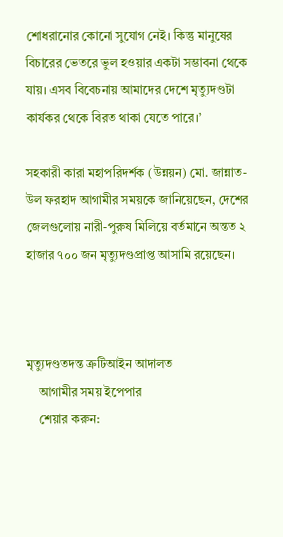শোধরানোর কোনো সুযোগ নেই। কিন্তু মানুষের বিচারের ভেতরে ভুল হওয়ার একটা সম্ভাবনা থেকে যায়। এসব বিবেচনায় আমাদের দেশে মৃত্যুদণ্ডটা কার্যকর থেকে বিরত থাকা যেতে পারে।’

সহকারী কারা মহাপরিদর্শক (উন্নয়ন) মো. জান্নাত-উল ফরহাদ আগামীর সময়কে জানিয়েছেন, দেশের জেলগুলোয় নারী-পুরুষ মিলিয়ে বর্তমানে অন্তত ২ হাজার ৭০০ জন মৃত্যুদণ্ডপ্রাপ্ত আসামি রয়েছেন।



মৃত্যুদণ্ডতদন্ত ত্রুটিআইন আদালত
    আগামীর সময় ইপেপার
    শেয়ার করুন: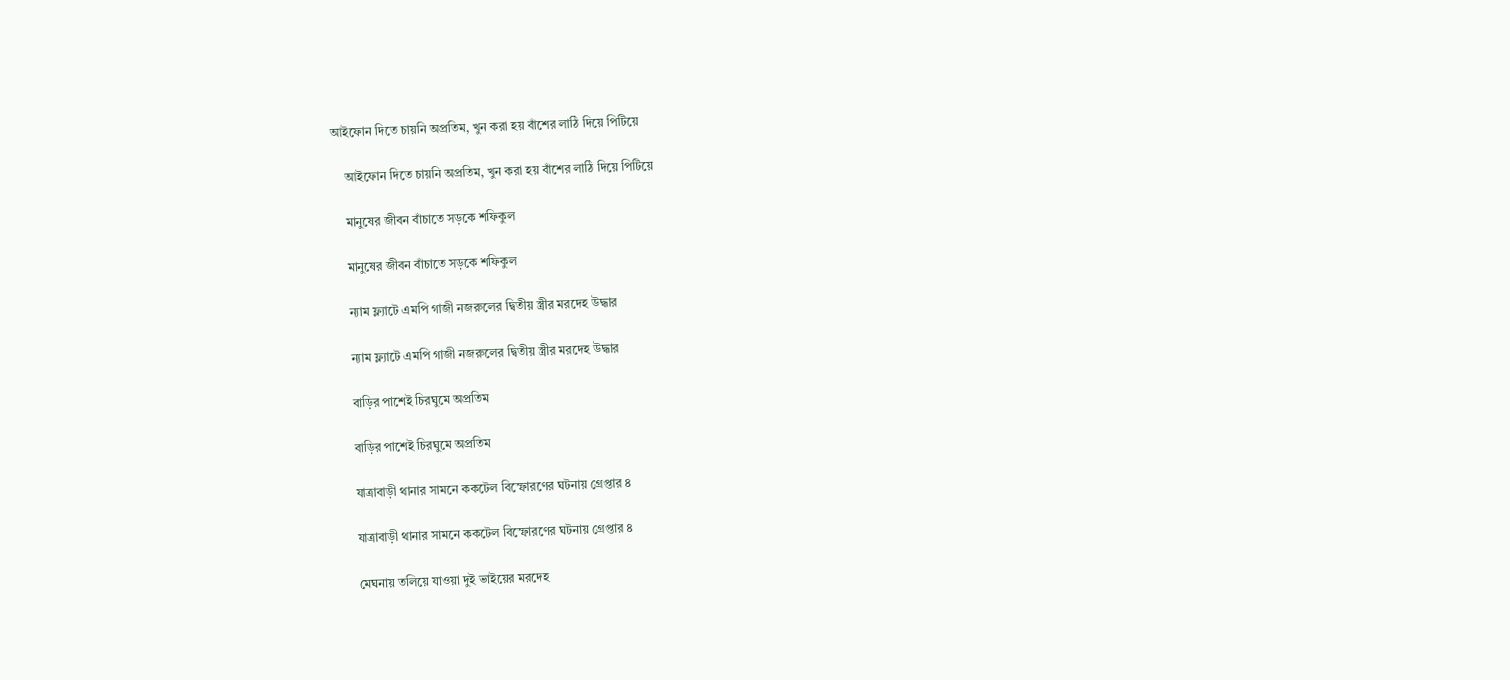আইফোন দিতে চায়নি অপ্রতিম, খুন করা হয় বাঁশের লাঠি দিয়ে পিটিয়ে

    আইফোন দিতে চায়নি অপ্রতিম, খুন করা হয় বাঁশের লাঠি দিয়ে পিটিয়ে

    মানুষের জীবন বাঁচাতে সড়কে শফিকুল

    মানুষের জীবন বাঁচাতে সড়কে শফিকুল

    ন্যাম ফ্ল্যাটে এমপি গাজী নজরুলের দ্বিতীয় স্ত্রীর মরদেহ উদ্ধার

    ন্যাম ফ্ল্যাটে এমপি গাজী নজরুলের দ্বিতীয় স্ত্রীর মরদেহ উদ্ধার

    বাড়ির পাশেই চিরঘুমে অপ্রতিম

    বাড়ির পাশেই চিরঘুমে অপ্রতিম

    যাত্রাবাড়ী থানার সামনে ককটেল বিস্ফোরণের ঘটনায় গ্রেপ্তার ৪

    যাত্রাবাড়ী থানার সামনে ককটেল বিস্ফোরণের ঘটনায় গ্রেপ্তার ৪

    মেঘনায় তলিয়ে যাওয়া দুই ভাইয়ের মরদেহ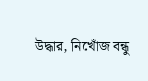উদ্ধার, নিখোঁজ বন্ধু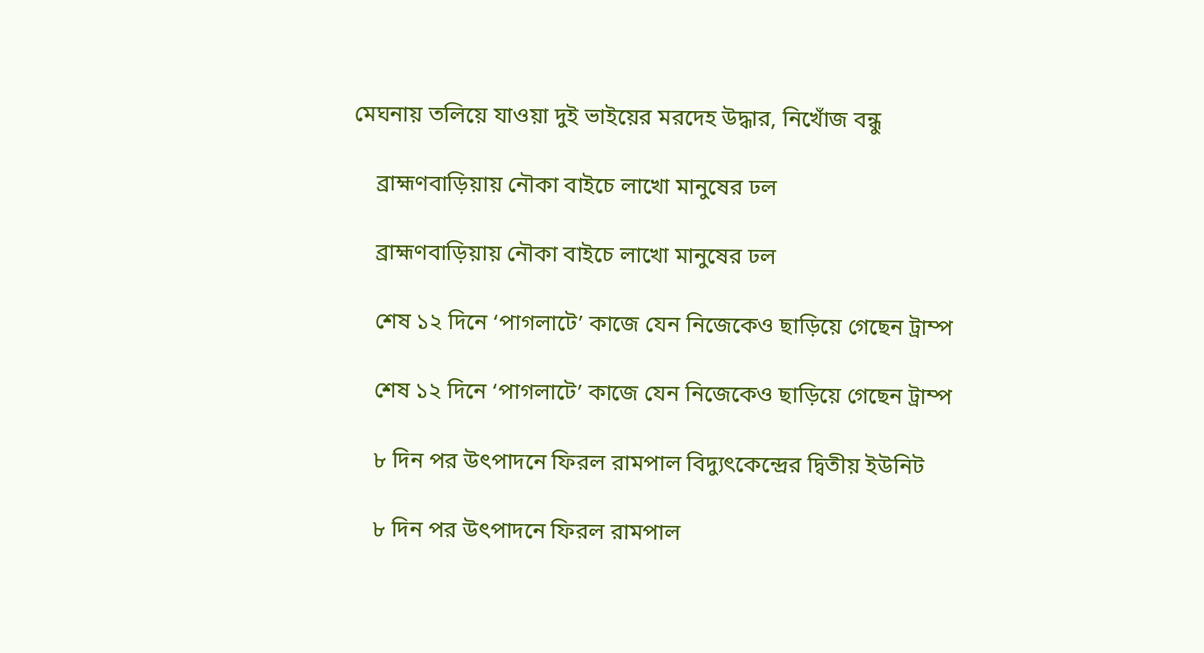মেঘনায় তলিয়ে যাওয়া দুই ভাইয়ের মরদেহ উদ্ধার, নিখোঁজ বন্ধু

    ব্রাহ্মণবাড়িয়ায় নৌকা বাইচে লাখো মানুষের ঢল

    ব্রাহ্মণবাড়িয়ায় নৌকা বাইচে লাখো মানুষের ঢল

    শেষ ১২ দিনে ‘পাগলাটে’ কাজে যেন নিজেকেও ছাড়িয়ে গেছেন ট্রাম্প

    শেষ ১২ দিনে ‘পাগলাটে’ কাজে যেন নিজেকেও ছাড়িয়ে গেছেন ট্রাম্প

    ৮ দিন পর উৎপাদনে ফিরল রামপাল বিদ্যুৎকেন্দ্রের দ্বিতীয় ইউনিট

    ৮ দিন পর উৎপাদনে ফিরল রামপাল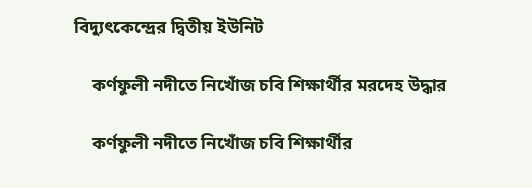বিদ্যুৎকেন্দ্রের দ্বিতীয় ইউনিট

    কর্ণফুলী নদীতে নিখোঁজ চবি শিক্ষার্থীর মরদেহ উদ্ধার

    কর্ণফুলী নদীতে নিখোঁজ চবি শিক্ষার্থীর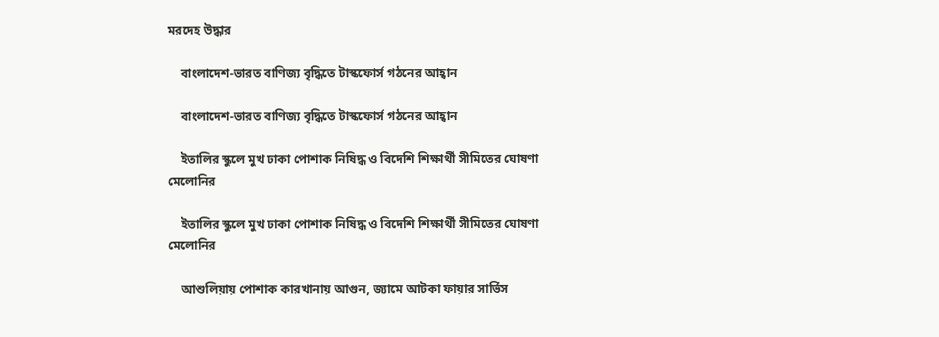মরদেহ উদ্ধার

    বাংলাদেশ-ভারত বাণিজ্য বৃদ্ধিতে টাস্কফোর্স গঠনের আহ্বান

    বাংলাদেশ-ভারত বাণিজ্য বৃদ্ধিতে টাস্কফোর্স গঠনের আহ্বান

    ইতালির স্কুলে মুখ ঢাকা পোশাক নিষিদ্ধ ও বিদেশি শিক্ষার্থী সীমিতের ঘোষণা মেলোনির

    ইতালির স্কুলে মুখ ঢাকা পোশাক নিষিদ্ধ ও বিদেশি শিক্ষার্থী সীমিতের ঘোষণা মেলোনির

    আশুলিয়ায় পোশাক কারখানায় আগুন, জ্যামে আটকা ফায়ার সার্ভিস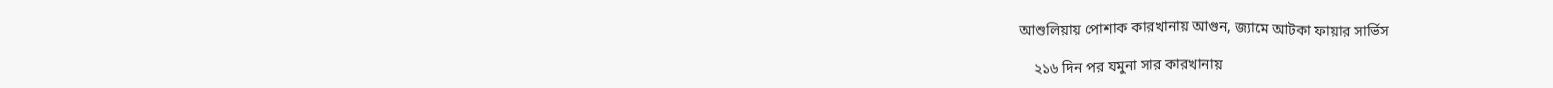আশুলিয়ায় পোশাক কারখানায় আগুন, জ্যামে আটকা ফায়ার সার্ভিস

    ২১৬ দিন পর যমুনা সার কারখানায়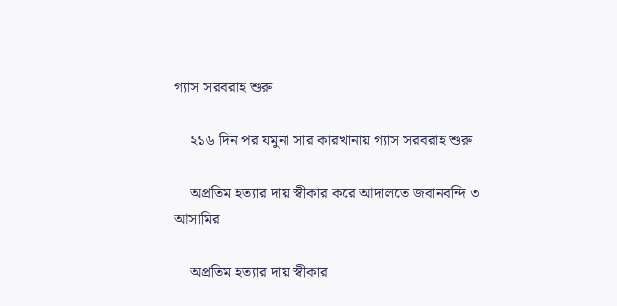গ্যাস সরবরাহ শুরু

    ২১৬ দিন পর যমুনা সার কারখানায় গ্যাস সরবরাহ শুরু

    অপ্রতিম হত্যার দায় স্বীকার করে আদালতে জবানবন্দি ৩ আসামির

    অপ্রতিম হত্যার দায় স্বীকার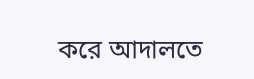করে আদালতে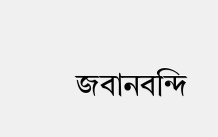জবানবন্দি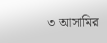৩ আসামির